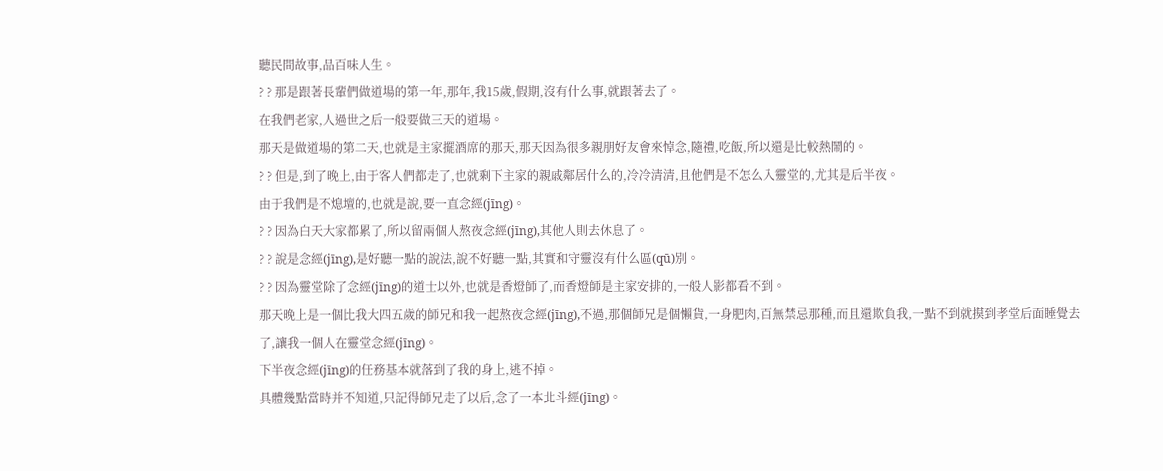聽民間故事,品百味人生。
? ? 那是跟著長輩們做道場的第一年,那年,我15歲,假期,沒有什么事,就跟著去了。
在我們老家,人過世之后一般要做三天的道場。
那天是做道場的第二天,也就是主家擺酒席的那天,那天因為很多親朋好友會來悼念,隨禮,吃飯,所以還是比較熱鬧的。
? ? 但是,到了晚上,由于客人們都走了,也就剩下主家的親戚鄰居什么的,冷冷清清,且他們是不怎么入靈堂的,尤其是后半夜。
由于我們是不熄壇的,也就是說,要一直念經(jīng)。
? ? 因為白天大家都累了,所以留兩個人熬夜念經(jīng),其他人則去休息了。
? ? 說是念經(jīng),是好聽一點的說法,說不好聽一點,其實和守靈沒有什么區(qū)別。
? ? 因為靈堂除了念經(jīng)的道士以外,也就是香燈師了,而香燈師是主家安排的,一般人影都看不到。
那天晚上是一個比我大四五歲的師兄和我一起熬夜念經(jīng),不過,那個師兄是個懶貨,一身肥肉,百無禁忌那種,而且還欺負我,一點不到就摸到孝堂后面睡覺去了,讓我一個人在靈堂念經(jīng)。
下半夜念經(jīng)的任務基本就落到了我的身上,逃不掉。
具體幾點當時并不知道,只記得師兄走了以后,念了一本北斗經(jīng)。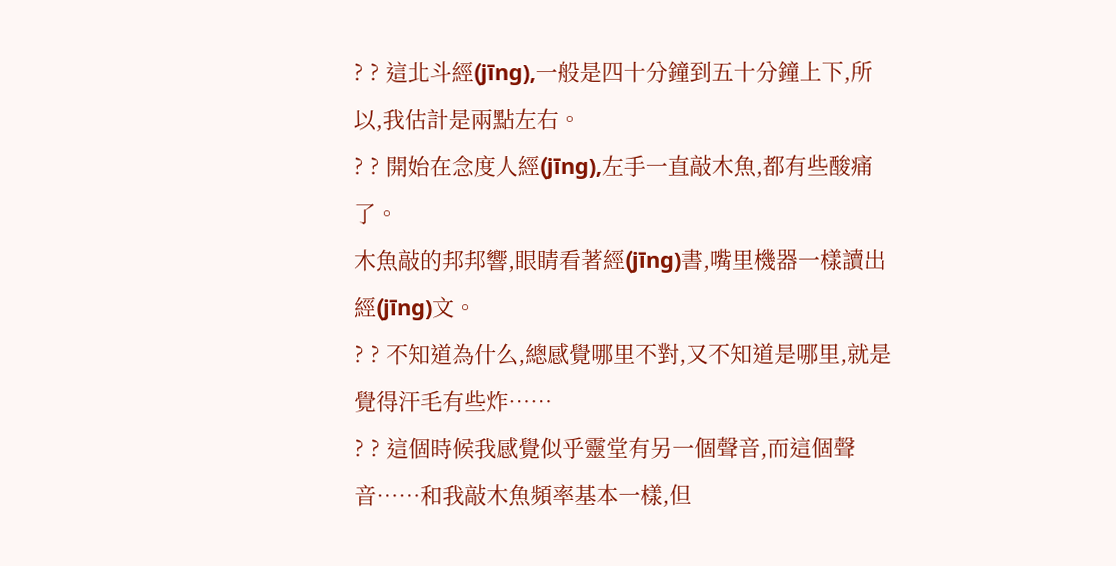? ? 這北斗經(jīng),一般是四十分鐘到五十分鐘上下,所以,我估計是兩點左右。
? ? 開始在念度人經(jīng),左手一直敲木魚,都有些酸痛了。
木魚敲的邦邦響,眼睛看著經(jīng)書,嘴里機器一樣讀出經(jīng)文。
? ? 不知道為什么,總感覺哪里不對,又不知道是哪里,就是覺得汗毛有些炸……
? ? 這個時候我感覺似乎靈堂有另一個聲音,而這個聲音……和我敲木魚頻率基本一樣,但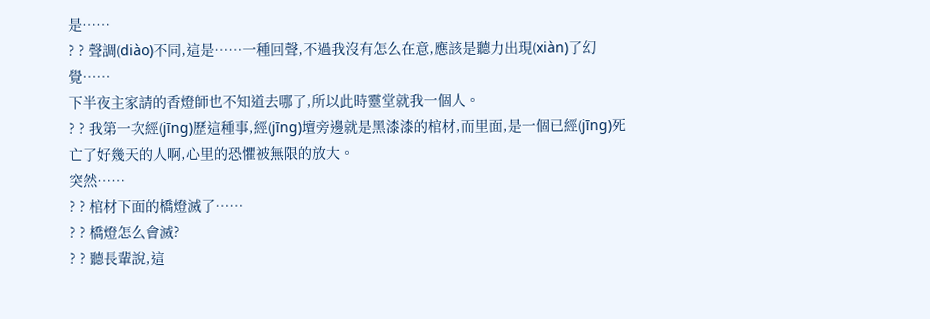是……
? ? 聲調(diào)不同,這是……一種回聲,不過我沒有怎么在意,應該是聽力出現(xiàn)了幻覺……
下半夜主家請的香燈師也不知道去哪了,所以此時靈堂就我一個人。
? ? 我第一次經(jīng)歷這種事,經(jīng)壇旁邊就是黑漆漆的棺材,而里面,是一個已經(jīng)死亡了好幾天的人啊,心里的恐懼被無限的放大。
突然……
? ? 棺材下面的橋燈滅了……
? ? 橋燈怎么會滅?
? ? 聽長輩說,這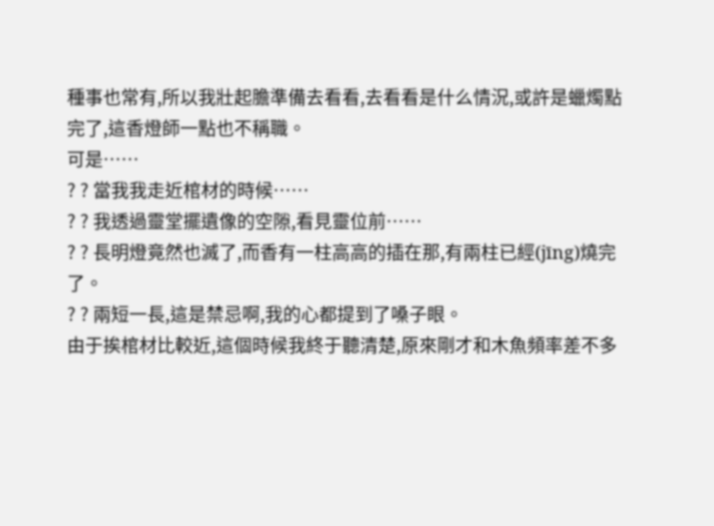種事也常有,所以我壯起膽準備去看看,去看看是什么情況,或許是蠟燭點完了,這香燈師一點也不稱職。
可是……
? ? 當我我走近棺材的時候……
? ? 我透過靈堂擺遺像的空隙,看見靈位前……
? ? 長明燈竟然也滅了,而香有一柱高高的插在那,有兩柱已經(jīng)燒完了。
? ? 兩短一長,這是禁忌啊,我的心都提到了嗓子眼。
由于挨棺材比較近,這個時候我終于聽清楚,原來剛才和木魚頻率差不多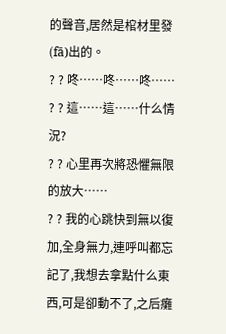的聲音,居然是棺材里發(fā)出的。
? ? 咚……咚……咚……
? ? 這……這……什么情況?
? ? 心里再次將恐懼無限的放大……
? ? 我的心跳快到無以復加,全身無力,連呼叫都忘記了,我想去拿點什么東西,可是卻動不了,之后癱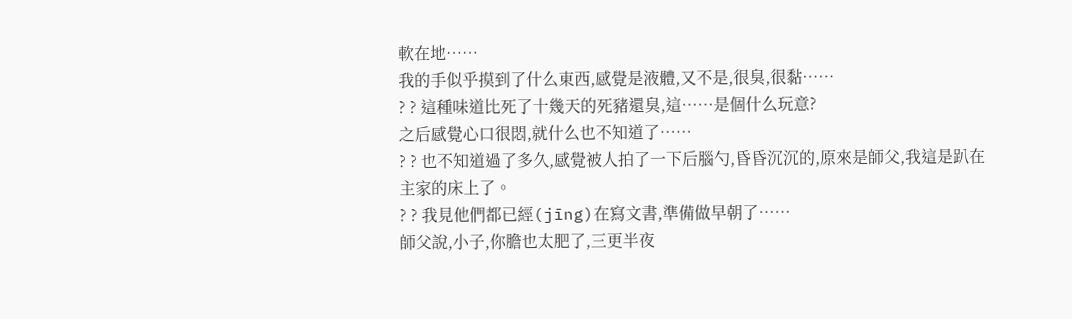軟在地……
我的手似乎摸到了什么東西,感覺是液體,又不是,很臭,很黏……
? ? 這種味道比死了十幾天的死豬還臭,這……是個什么玩意?
之后感覺心口很悶,就什么也不知道了……
? ? 也不知道過了多久,感覺被人拍了一下后腦勺,昏昏沉沉的,原來是師父,我這是趴在主家的床上了。
? ? 我見他們都已經(jīng)在寫文書,準備做早朝了……
師父說,小子,你膽也太肥了,三更半夜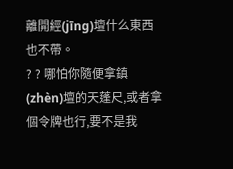離開經(jīng)壇什么東西也不帶。
? ? 哪怕你隨便拿鎮(zhèn)壇的天蓬尺,或者拿個令牌也行,要不是我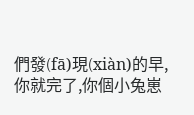們發(fā)現(xiàn)的早,你就完了,你個小兔崽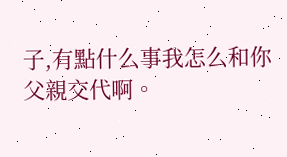子,有點什么事我怎么和你父親交代啊。